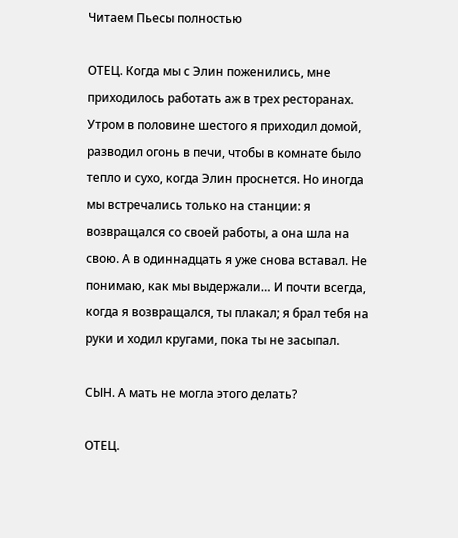Читаем Пьесы полностью

ОТЕЦ. Когда мы с Элин поженились, мне приходилось работать аж в трех ресторанах. Утром в половине шестого я приходил домой, разводил огонь в печи, чтобы в комнате было тепло и сухо, когда Элин проснется. Но иногда мы встречались только на станции: я возвращался со своей работы, а она шла на свою. А в одиннадцать я уже снова вставал. Не понимаю, как мы выдержали… И почти всегда, когда я возвращался, ты плакал; я брал тебя на руки и ходил кругами, пока ты не засыпал.

СЫН. А мать не могла этого делать?

ОТЕЦ.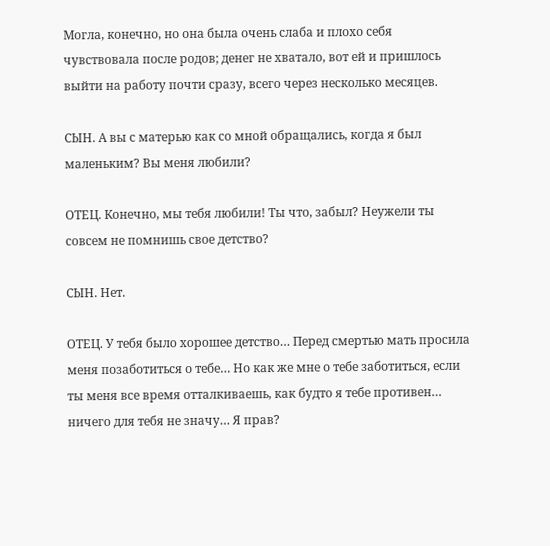Могла, конечно, но она была очень слаба и плохо себя чувствовала после родов; денег не хватало, вот ей и пришлось выйти на работу почти сразу, всего через несколько месяцев.

СЫН. А вы с матерью как со мной обращались, когда я был маленьким? Вы меня любили?

ОТЕЦ. Конечно, мы тебя любили! Ты что, забыл? Неужели ты совсем не помнишь свое детство?

СЫН. Нет.

ОТЕЦ. У тебя было хорошее детство… Перед смертью мать просила меня позаботиться о тебе… Но как же мне о тебе заботиться, если ты меня все время отталкиваешь, как будто я тебе противен… ничего для тебя не значу… Я прав?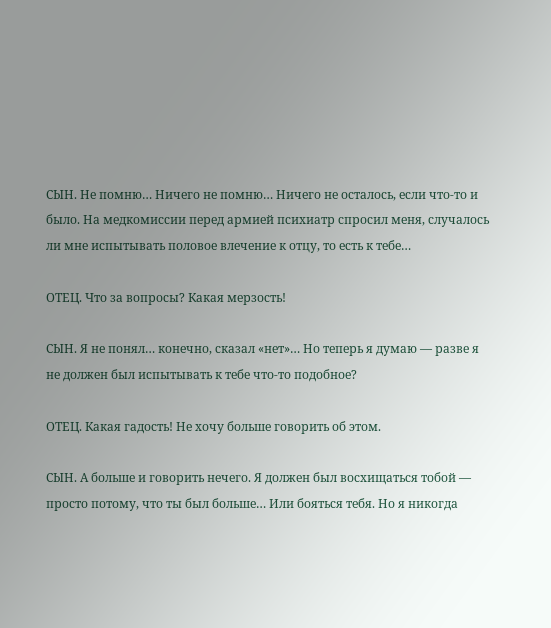СЫН. Не помню… Ничего не помню… Ничего не осталось, если что-то и было. На медкомиссии перед армией психиатр спросил меня, случалось ли мне испытывать половое влечение к отцу, то есть к тебе…

ОТЕЦ. Что за вопросы? Какая мерзость!

СЫН. Я не понял… конечно, сказал «нет»… Но теперь я думаю — разве я не должен был испытывать к тебе что-то подобное?

ОТЕЦ. Какая гадость! Не хочу больше говорить об этом.

СЫН. А больше и говорить нечего. Я должен был восхищаться тобой — просто потому, что ты был больше… Или бояться тебя. Но я никогда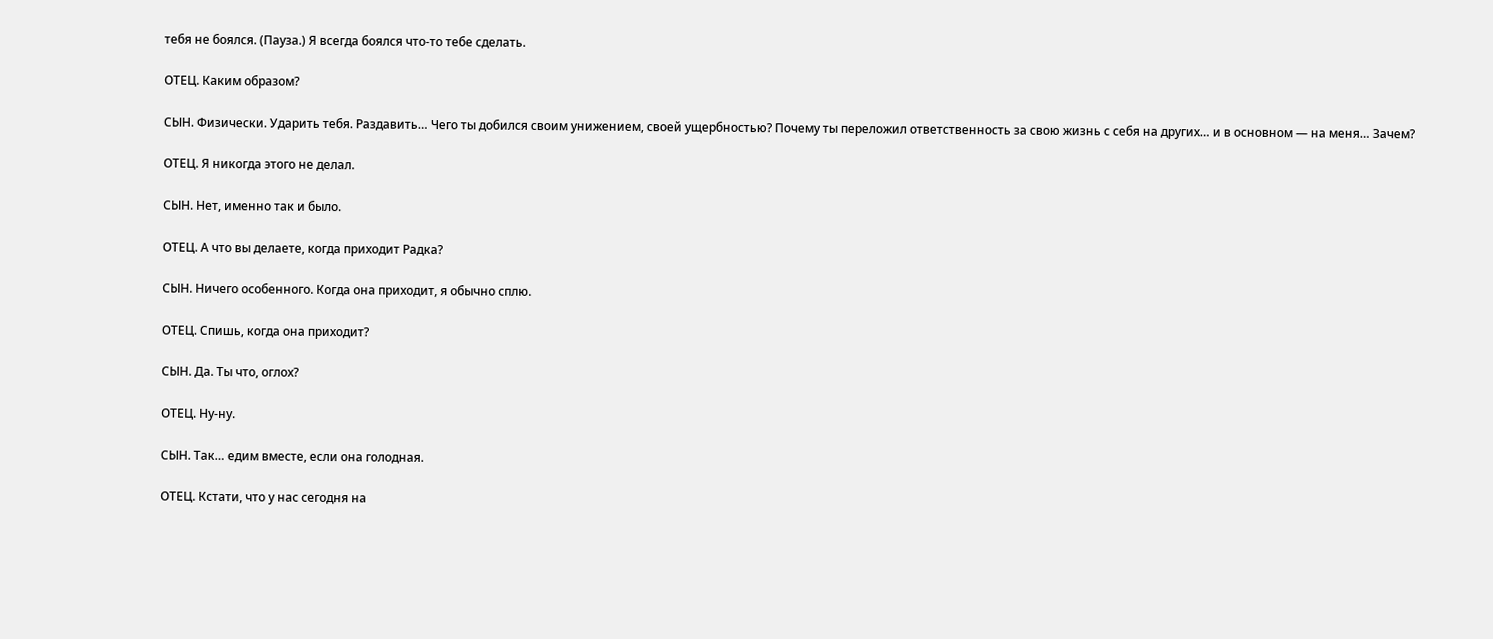тебя не боялся. (Пауза.) Я всегда боялся что-то тебе сделать.

ОТЕЦ. Каким образом?

СЫН. Физически. Ударить тебя. Раздавить… Чего ты добился своим унижением, своей ущербностью? Почему ты переложил ответственность за свою жизнь с себя на других… и в основном — на меня… Зачем?

ОТЕЦ. Я никогда этого не делал.

СЫН. Нет, именно так и было.

ОТЕЦ. А что вы делаете, когда приходит Радка?

СЫН. Ничего особенного. Когда она приходит, я обычно сплю.

ОТЕЦ. Спишь, когда она приходит?

СЫН. Да. Ты что, оглох?

ОТЕЦ. Ну-ну.

СЫН. Так… едим вместе, если она голодная.

ОТЕЦ. Кстати, что у нас сегодня на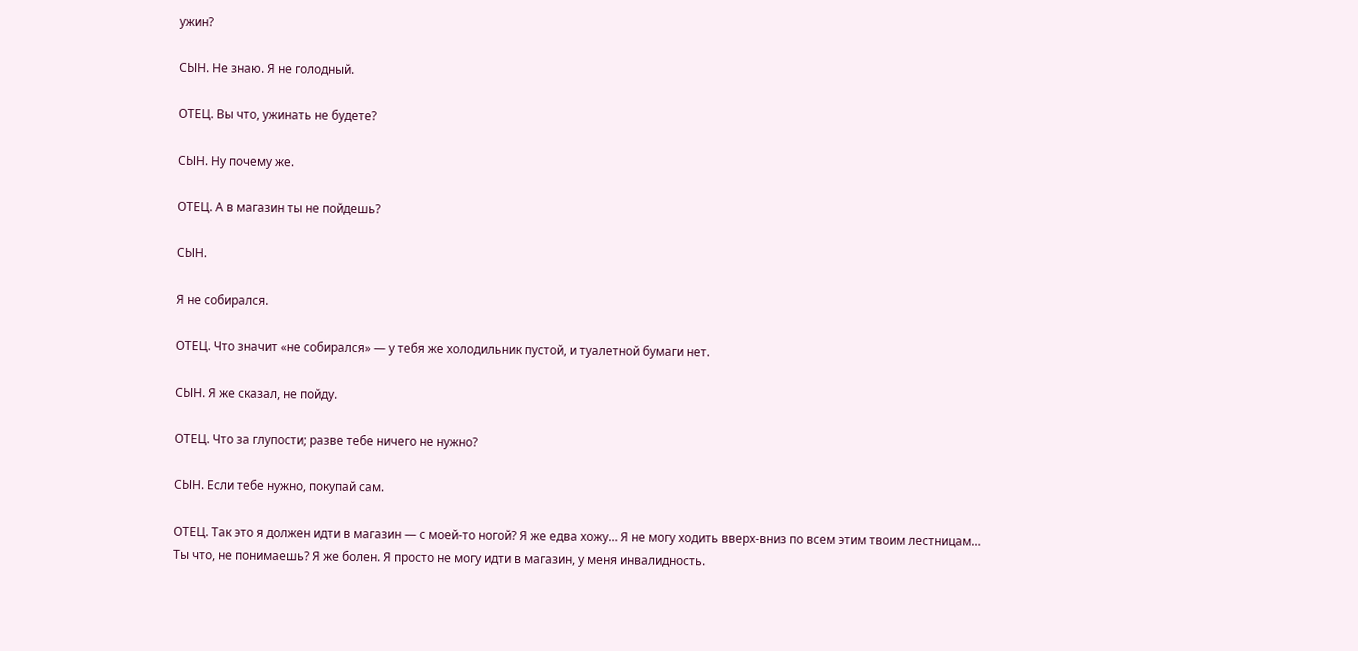ужин?

СЫН. Не знаю. Я не голодный.

ОТЕЦ. Вы что, ужинать не будете?

СЫН. Ну почему же.

ОТЕЦ. А в магазин ты не пойдешь?

СЫН.

Я не собирался.

ОТЕЦ. Что значит «не собирался» — у тебя же холодильник пустой, и туалетной бумаги нет.

СЫН. Я же сказал, не пойду.

ОТЕЦ. Что за глупости; разве тебе ничего не нужно?

СЫН. Если тебе нужно, покупай сам.

ОТЕЦ. Так это я должен идти в магазин — с моей-то ногой? Я же едва хожу… Я не могу ходить вверх-вниз по всем этим твоим лестницам… Ты что, не понимаешь? Я же болен. Я просто не могу идти в магазин, у меня инвалидность.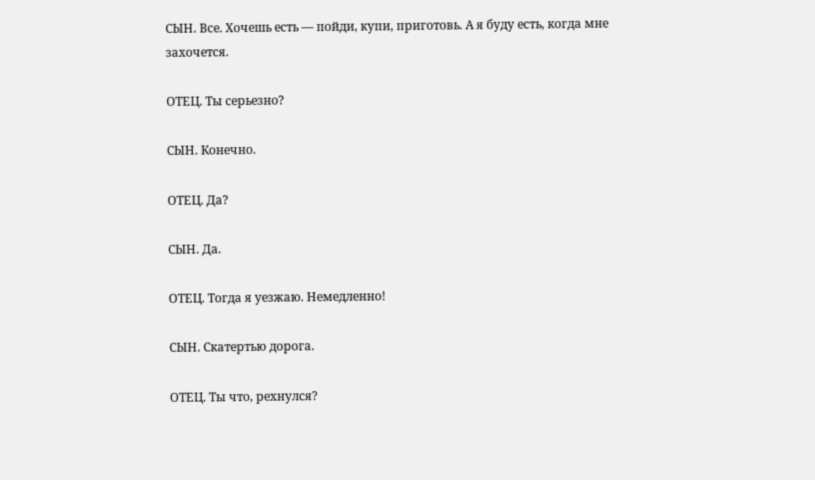СЫН. Все. Хочешь есть — пойди, купи, приготовь. А я буду есть, когда мне захочется.

ОТЕЦ. Ты серьезно?

СЫН. Конечно.

ОТЕЦ. Да?

СЫН. Да.

ОТЕЦ. Тогда я уезжаю. Немедленно!

СЫН. Скатертью дорога.

ОТЕЦ. Ты что, рехнулся?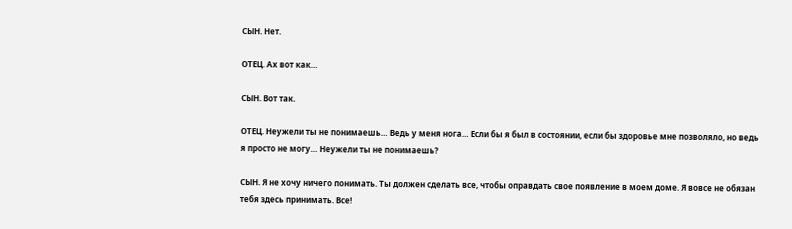СЫН. Нет.

ОТЕЦ. Ах вот как…

СЫН. Вот так.

ОТЕЦ. Неужели ты не понимаешь… Ведь у меня нога… Если бы я был в состоянии, если бы здоровье мне позволяло, но ведь я просто не могу… Неужели ты не понимаешь?

СЫН. Я не хочу ничего понимать. Ты должен сделать все, чтобы оправдать свое появление в моем доме. Я вовсе не обязан тебя здесь принимать. Все!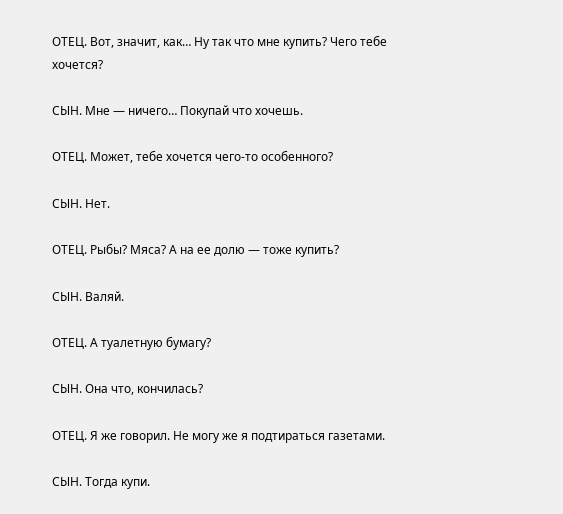ОТЕЦ. Вот, значит, как… Ну так что мне купить? Чего тебе хочется?

СЫН. Мне — ничего… Покупай что хочешь.

ОТЕЦ. Может, тебе хочется чего-то особенного?

СЫН. Нет.

ОТЕЦ. Рыбы? Мяса? А на ее долю — тоже купить?

СЫН. Валяй.

ОТЕЦ. А туалетную бумагу?

СЫН. Она что, кончилась?

ОТЕЦ. Я же говорил. Не могу же я подтираться газетами.

СЫН. Тогда купи.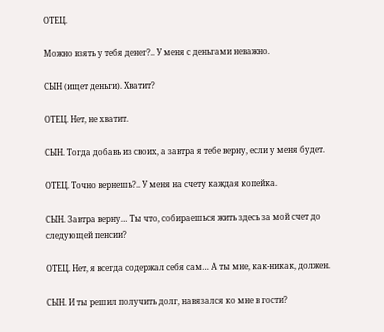ОТЕЦ.

Можно взять у тебя денег?.. У меня с деньгами неважно.

СЫН (ищет деньги). Хватит?

ОТЕЦ. Нет, не хватит.

СЫН. Тогда добавь из своих, а завтра я тебе верну, если у меня будет.

ОТЕЦ. Точно вернешь?.. У меня на счету каждая копейка.

СЫН. Завтра верну… Ты что, собираешься жить здесь за мой счет до следующей пенсии?

ОТЕЦ. Нет, я всегда содержал себя сам… А ты мне, как-никак, должен.

СЫН. И ты решил получить долг, навязался ко мне в гости?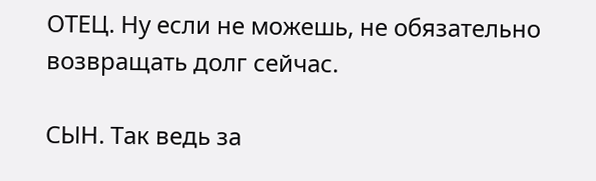ОТЕЦ. Ну если не можешь, не обязательно возвращать долг сейчас.

СЫН. Так ведь за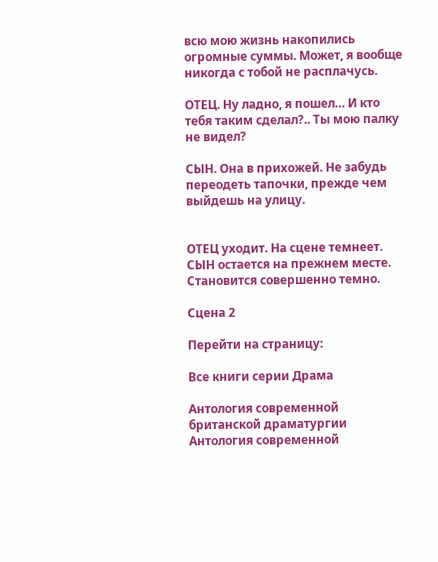всю мою жизнь накопились огромные суммы. Может, я вообще никогда с тобой не расплачусь.

ОТЕЦ. Ну ладно, я пошел… И кто тебя таким сделал?.. Ты мою палку не видел?

СЫН. Она в прихожей. Не забудь переодеть тапочки, прежде чем выйдешь на улицу.


ОТЕЦ уходит. На сцене темнеет. СЫН остается на прежнем месте. Становится совершенно темно.

Сцена 2

Перейти на страницу:

Все книги серии Драма

Антология современной британской драматургии
Антология современной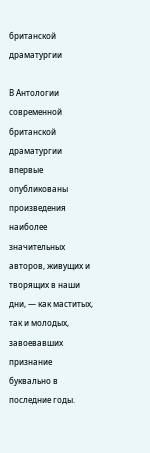британской драматургии

В Антологии современной британской драматургии впервые опубликованы произведения наиболее значительных авторов, живущих и творящих в наши дни, — как маститых, так и молодых, завоевавших признание буквально в последние годы.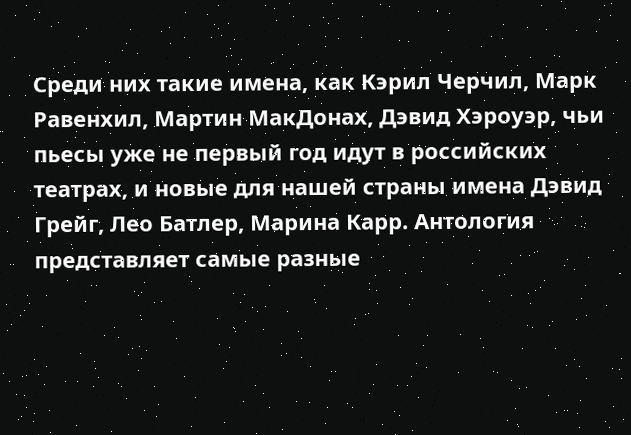Среди них такие имена, как Кэрил Черчил, Марк Равенхил, Мартин МакДонах, Дэвид Хэроуэр, чьи пьесы уже не первый год идут в российских театрах, и новые для нашей страны имена Дэвид Грейг, Лео Батлер, Марина Карр. Антология представляет самые разные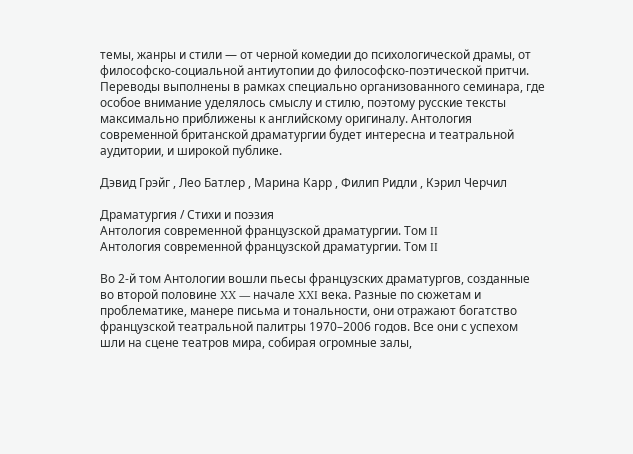темы, жанры и стили — от черной комедии до психологической драмы, от философско-социальной антиутопии до философско-поэтической притчи. Переводы выполнены в рамках специально организованного семинара, где особое внимание уделялось смыслу и стилю, поэтому русские тексты максимально приближены к английскому оригиналу. Антология современной британской драматургии будет интересна и театральной аудитории, и широкой публике.

Дэвид Грэйг , Лео Батлер , Марина Карр , Филип Ридли , Кэрил Черчил

Драматургия / Стихи и поэзия
Антология современной французской драматургии. Том II
Антология современной французской драматургии. Том II

Во 2-й том Антологии вошли пьесы французских драматургов, созданные во второй половине XX — начале XXI века. Разные по сюжетам и проблематике, манере письма и тональности, они отражают богатство французской театральной палитры 1970–2006 годов. Все они с успехом шли на сцене театров мира, собирая огромные залы,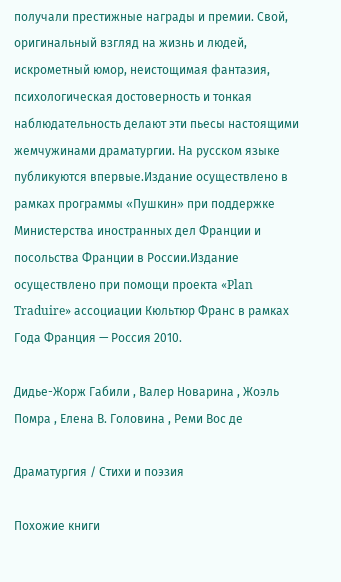получали престижные награды и премии. Свой, оригинальный взгляд на жизнь и людей, искрометный юмор, неистощимая фантазия, психологическая достоверность и тонкая наблюдательность делают эти пьесы настоящими жемчужинами драматургии. На русском языке публикуются впервые.Издание осуществлено в рамках программы «Пушкин» при поддержке Министерства иностранных дел Франции и посольства Франции в России.Издание осуществлено при помощи проекта «Plan Traduire» ассоциации Кюльтюр Франс в рамках Года Франция — Россия 2010.

Дидье-Жорж Габили , Валер Новарина , Жоэль Помра , Елена В. Головина , Реми Вос де

Драматургия / Стихи и поэзия

Похожие книги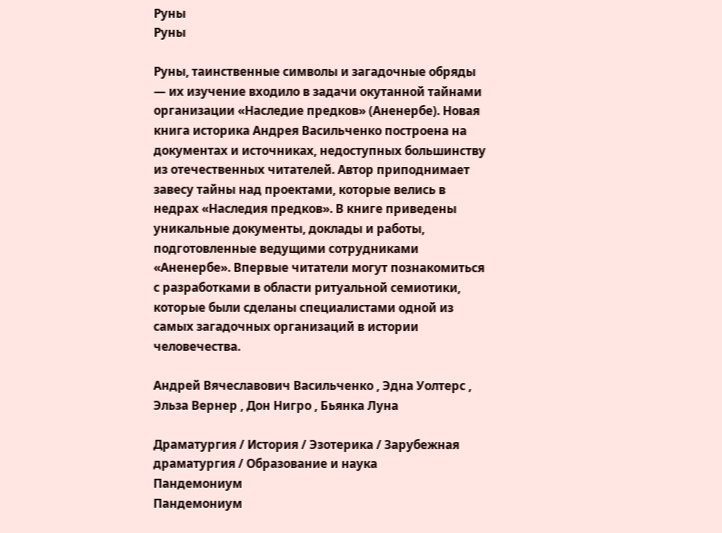Руны
Руны

Руны, таинственные символы и загадочные обряды — их изучение входило в задачи окутанной тайнами организации «Наследие предков» (Аненербе). Новая книга историка Андрея Васильченко построена на документах и источниках, недоступных большинству из отечественных читателей. Автор приподнимает завесу тайны над проектами, которые велись в недрах «Наследия предков». В книге приведены уникальные документы, доклады и работы, подготовленные ведущими сотрудниками «Аненербе». Впервые читатели могут познакомиться с разработками в области ритуальной семиотики, которые были сделаны специалистами одной из самых загадочных организаций в истории человечества.

Андрей Вячеславович Васильченко , Эдна Уолтерс , Эльза Вернер , Дон Нигро , Бьянка Луна

Драматургия / История / Эзотерика / Зарубежная драматургия / Образование и наука
Пандемониум
Пандемониум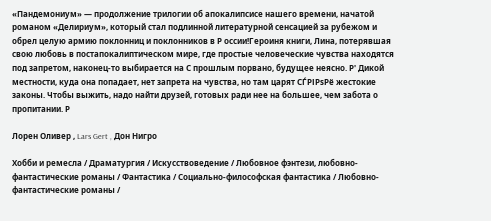«Пандемониум» — продолжение трилогии об апокалипсисе нашего времени, начатой романом «Делириум», который стал подлинной литературной сенсацией за рубежом и обрел целую армию поклонниц и поклонников в Р оссии!Героиня книги, Лина, потерявшая свою любовь в постапокалиптическом мире, где простые человеческие чувства находятся под запретом, наконец-то выбирается на С прошлым порвано, будущее неясно. Р' Дикой местности, куда она попадает, нет запрета на чувства, но там царят СЃРІРѕРё жестокие законы. Чтобы выжить, надо найти друзей, готовых ради нее на большее, чем забота о пропитании. Р

Лорен Оливер , Lars Gert , Дон Нигро

Хобби и ремесла / Драматургия / Искусствоведение / Любовное фэнтези, любовно-фантастические романы / Фантастика / Социально-философская фантастика / Любовно-фантастические романы /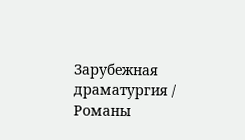Зарубежная драматургия / Романы